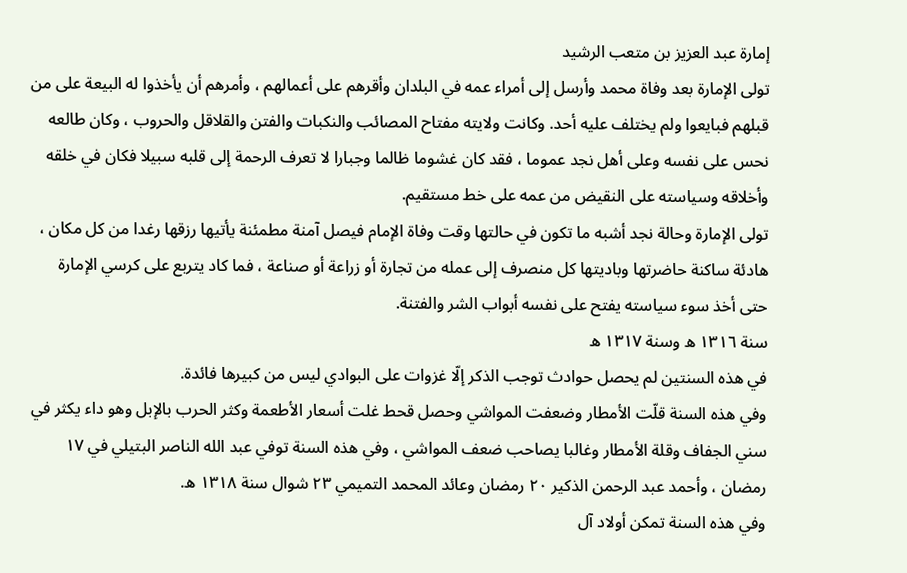إمارة عبد العزيز بن متعب الرشيد
تولى الإمارة بعد وفاة محمد وأرسل إلى أمراء عمه في البلدان وأقرهم على أعمالهم ، وأمرهم أن يأخذوا له البيعة على من قبلهم فبايعوا ولم يختلف عليه أحد. وكانت ولايته مفتاح المصائب والنكبات والفتن والقلاقل والحروب ، وكان طالعه نحس على نفسه وعلى أهل نجد عموما ، فقد كان غشوما ظالما وجبارا لا تعرف الرحمة إلى قلبه سبيلا فكان في خلقه وأخلاقه وسياسته على النقيض من عمه على خط مستقيم.
تولى الإمارة وحالة نجد أشبه ما تكون في حالتها وقت وفاة الإمام فيصل آمنة مطمئنة يأتيها رزقها رغدا من كل مكان ، هادئة ساكنة حاضرتها وباديتها كل منصرف إلى عمله من تجارة أو زراعة أو صناعة ، فما كاد يتربع على كرسي الإمارة حتى أخذ سوء سياسته يفتح على نفسه أبواب الشر والفتنة.
سنة ١٣١٦ ه وسنة ١٣١٧ ه
في هذه السنتين لم يحصل حوادث توجب الذكر إلّا غزوات على البوادي ليس من كبيرها فائدة.
وفي هذه السنة قلّت الأمطار وضعفت المواشي وحصل قحط غلت أسعار الأطعمة وكثر الحرب بالإبل وهو داء يكثر في سني الجفاف وقلة الأمطار وغالبا يصاحب ضعف المواشي ، وفي هذه السنة توفي عبد الله الناصر البتيلي في ١٧ رمضان ، وأحمد عبد الرحمن الذكير ٢٠ رمضان وعائد المحمد التميمي ٢٣ شوال سنة ١٣١٨ ه.
وفي هذه السنة تمكن أولاد آل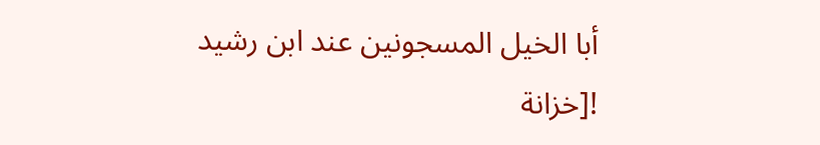أبا الخيل المسجونين عند ابن رشيد
![خزانة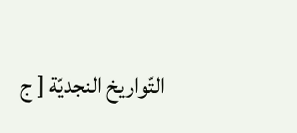التّواريخ النجديّة [ ج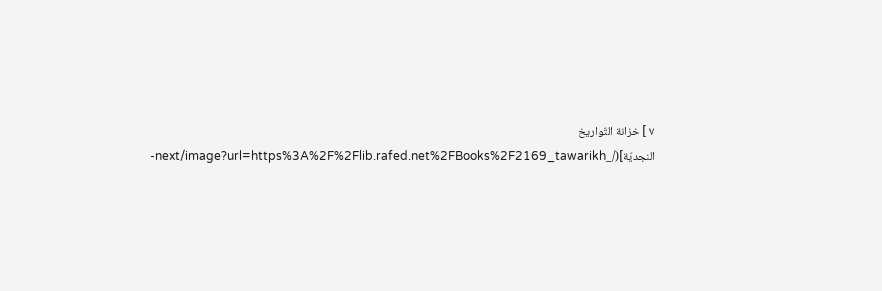٧ ] خزانة التّواريخ النجديّة](/_next/image?url=https%3A%2F%2Flib.rafed.net%2FBooks%2F2169_tawarikh-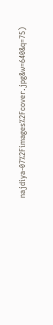najdiya-07%2Fimages%2Fcover.jpg&w=640&q=75)